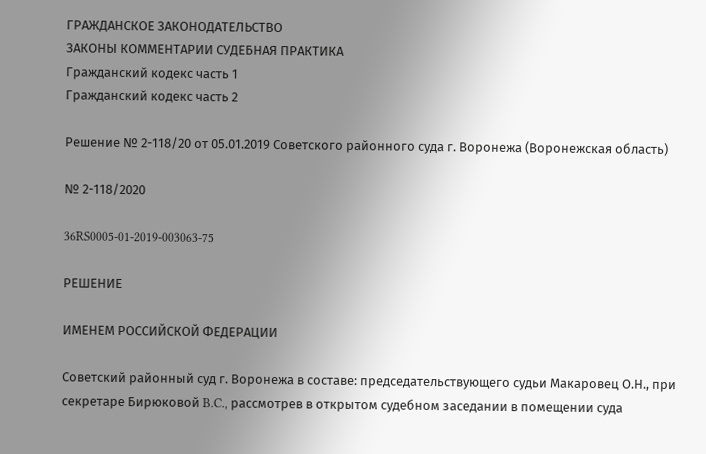ГРАЖДАНСКОЕ ЗАКОНОДАТЕЛЬСТВО
ЗАКОНЫ КОММЕНТАРИИ СУДЕБНАЯ ПРАКТИКА
Гражданский кодекс часть 1
Гражданский кодекс часть 2

Решение № 2-118/20 от 05.01.2019 Советского районного суда г. Воронежа (Воронежская область)

№ 2-118/2020

36RS0005-01-2019-003063-75

РЕШЕНИЕ

ИМЕНЕМ РОССИЙСКОЙ ФЕДЕРАЦИИ

Советский районный суд г. Воронежа в составе: председательствующего судьи Макаровец О.Н., при секретаре Бирюковой B.C., рассмотрев в открытом судебном заседании в помещении суда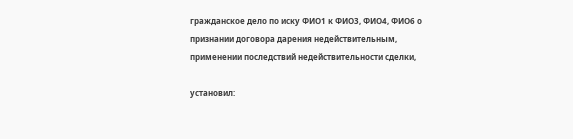гражданское дело по иску ФИО1 к ФИО3, ФИО4, ФИО6 о признании договора дарения недействительным, применении последствий недействительности сделки,

установил: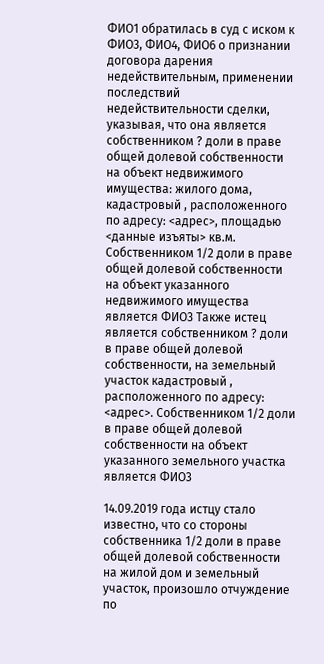ФИО1 обратилась в суд с иском к ФИО3, ФИО4, ФИО6 о признании договора дарения недействительным, применении последствий недействительности сделки, указывая, что она является собственником ? доли в праве общей долевой собственности на объект недвижимого имущества: жилого дома, кадастровый , расположенного по адресу: <адрес>, площадью <данные изъяты> кв.м. Собственником 1/2 доли в праве общей долевой собственности на объект указанного недвижимого имущества является ФИО3 Также истец является собственником ? доли в праве общей долевой собственности, на земельный участок кадастровый , расположенного по адресу: <адрес>. Собственником 1/2 доли в праве общей долевой собственности на объект указанного земельного участка является ФИО3

14.09.2019 года истцу стало известно, что со стороны собственника 1/2 доли в праве общей долевой собственности на жилой дом и земельный участок, произошло отчуждение по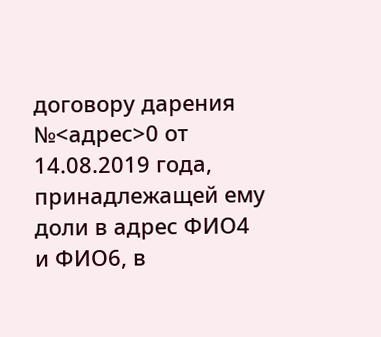договору дарения №<адрес>0 от 14.08.2019 года, принадлежащей ему доли в адрес ФИО4 и ФИО6, в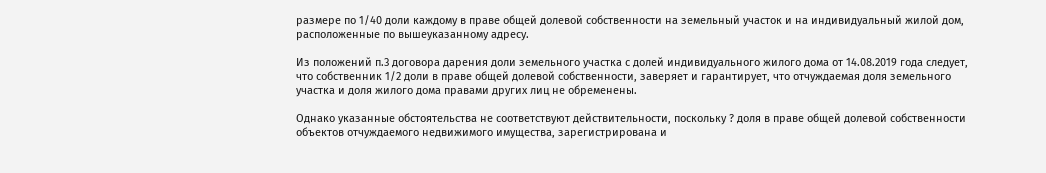размере по 1/40 доли каждому в праве общей долевой собственности на земельный участок и на индивидуальный жилой дом, расположенные по вышеуказанному адресу.

Из положений п.3 договора дарения доли земельного участка с долей индивидуального жилого дома от 14.08.2019 года следует, что собственник 1/2 доли в праве общей долевой собственности, заверяет и гарантирует, что отчуждаемая доля земельного участка и доля жилого дома правами других лиц не обременены.

Однако указанные обстоятельства не соответствуют действительности, поскольку ? доля в праве общей долевой собственности объектов отчуждаемого недвижимого имущества, зарегистрирована и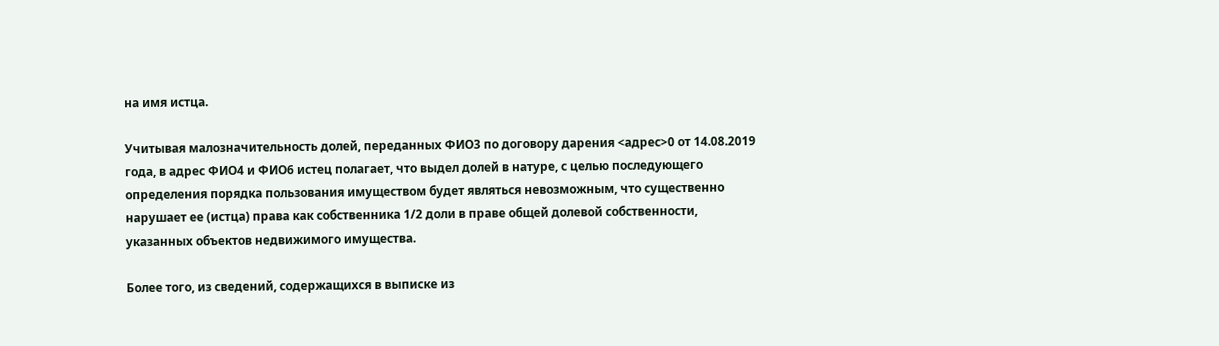на имя истца.

Учитывая малозначительность долей, переданных ФИО3 по договору дарения <адрес>0 от 14.08.2019 года, в адрес ФИО4 и ФИО6 истец полагает, что выдел долей в натуре, с целью последующего определения порядка пользования имуществом будет являться невозможным, что существенно нарушает ее (истца) права как собственника 1/2 доли в праве общей долевой собственности, указанных объектов недвижимого имущества.

Более того, из сведений, содержащихся в выписке из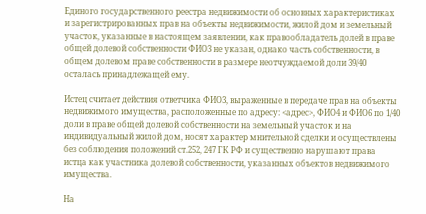Единого государственного реестра недвижимости об основных характеристиках и зарегистрированных прав на объекты недвижимости, жилой дом и земельный участок, указанные в настоящем заявлении, как правообладатель долей в праве общей долевой собственности ФИО3 не указан, однако часть собственности, в общем долевом праве собственности в размере неотчуждаемой доли 39/40 осталась принадлежащей ему.

Истец считает действия ответчика ФИО3, выраженные в передаче прав на объекты недвижимого имущества, расположенные по адресу: <адрес>, ФИО4 и ФИО6 по 1/40 доли в праве общей долевой собственности на земельный участок и на индивидуальный жилой дом, носят характер мнительной сделки и осуществлены без соблюдения положений ст.252, 247 ГК РФ и существенно нарушают права истца как участника долевой собственности, указанных объектов недвижимого имущества.

На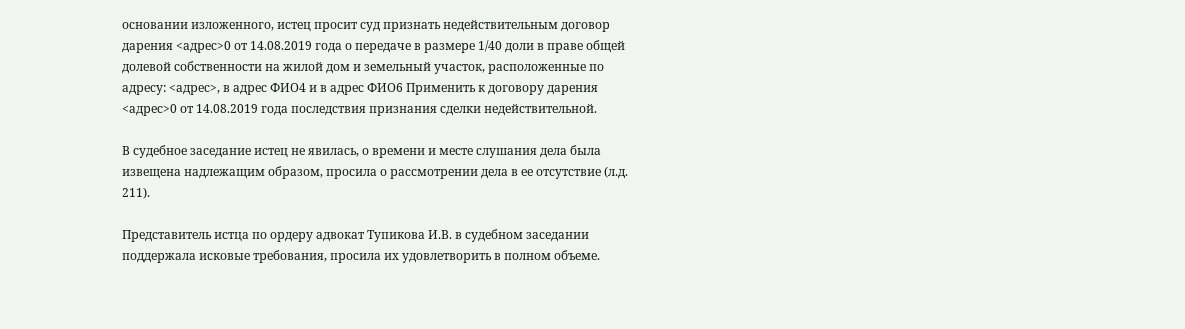основании изложенного, истец просит суд признать недействительным договор дарения <адрес>0 от 14.08.2019 года о передаче в размере 1/40 доли в праве общей долевой собственности на жилой дом и земельный участок, расположенные по адресу: <адрес>, в адрес ФИО4 и в адрес ФИО6 Применить к договору дарения <адрес>0 от 14.08.2019 года последствия признания сделки недействительной.

В судебное заседание истец не явилась, о времени и месте слушания дела была извещена надлежащим образом, просила о рассмотрении дела в ее отсутствие (л.д. 211).

Представитель истца по ордеру адвокат Тупикова И.В. в судебном заседании поддержала исковые требования, просила их удовлетворить в полном объеме.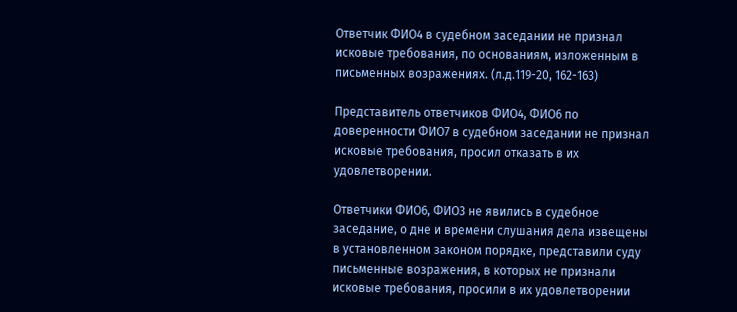Ответчик ФИО4 в судебном заседании не признал исковые требования, по основаниям, изложенным в письменных возражениях. (л.д.119-20, 162-163)

Представитель ответчиков ФИО4, ФИО6 по доверенности ФИО7 в судебном заседании не признал исковые требования, просил отказать в их удовлетворении.

Ответчики ФИО6, ФИО3 не явились в судебное заседание, о дне и времени слушания дела извещены в установленном законом порядке, представили суду письменные возражения, в которых не признали исковые требования, просили в их удовлетворении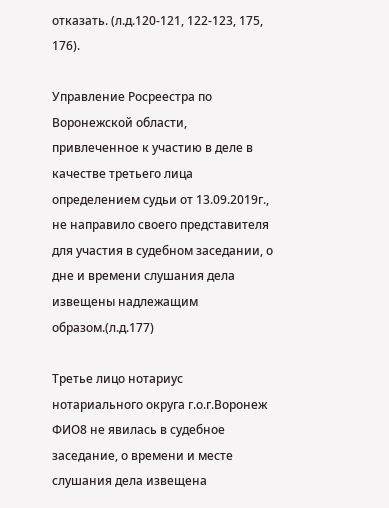отказать. (л.д.120-121, 122-123, 175, 176).

Управление Росреестра по Воронежской области, привлеченное к участию в деле в качестве третьего лица определением судьи от 13.09.2019г., не направило своего представителя для участия в судебном заседании, о дне и времени слушания дела извещены надлежащим образом.(л.д.177)

Третье лицо нотариус нотариального округа г.о.г.Воронеж ФИО8 не явилась в судебное заседание, о времени и месте слушания дела извещена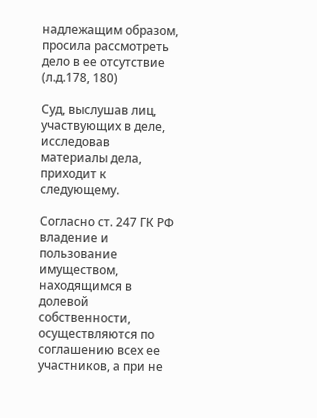надлежащим образом, просила рассмотреть дело в ее отсутствие (л.д.178, 180)

Суд, выслушав лиц, участвующих в деле, исследовав материалы дела, приходит к следующему.

Согласно ст. 247 ГК РФ владение и пользование имуществом, находящимся в долевой собственности, осуществляются по соглашению всех ее участников, а при не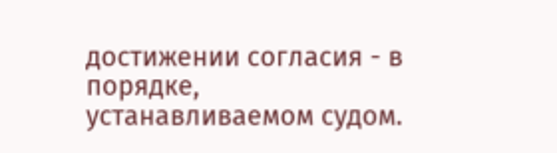достижении согласия - в порядке, устанавливаемом судом.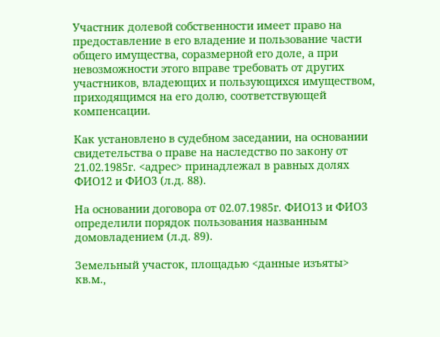Участник долевой собственности имеет право на предоставление в его владение и пользование части общего имущества, соразмерной его доле, а при невозможности этого вправе требовать от других участников, владеющих и пользующихся имуществом, приходящимся на его долю, соответствующей компенсации.

Как установлено в судебном заседании, на основании свидетельства о праве на наследство по закону от 21.02.1985г. <адрес> принадлежал в равных долях ФИО12 и ФИО3 (л.д. 88).

На основании договора от 02.07.1985г. ФИО13 и ФИО3 определили порядок пользования названным домовладением (л.д. 89).

Земельный участок, площадью <данные изъяты> кв.м.,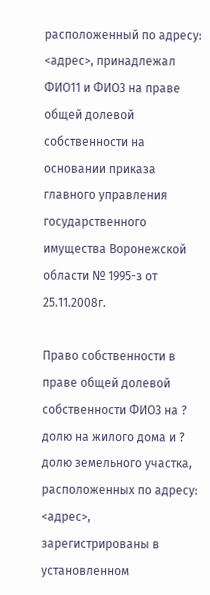расположенный по адресу: <адрес>, принадлежал ФИО11 и ФИО3 на праве общей долевой собственности на основании приказа главного управления государственного имущества Воронежской области № 1995-з от 25.11.2008г.

Право собственности в праве общей долевой собственности ФИО3 на ? долю на жилого дома и ? долю земельного участка, расположенных по адресу: <адрес>, зарегистрированы в установленном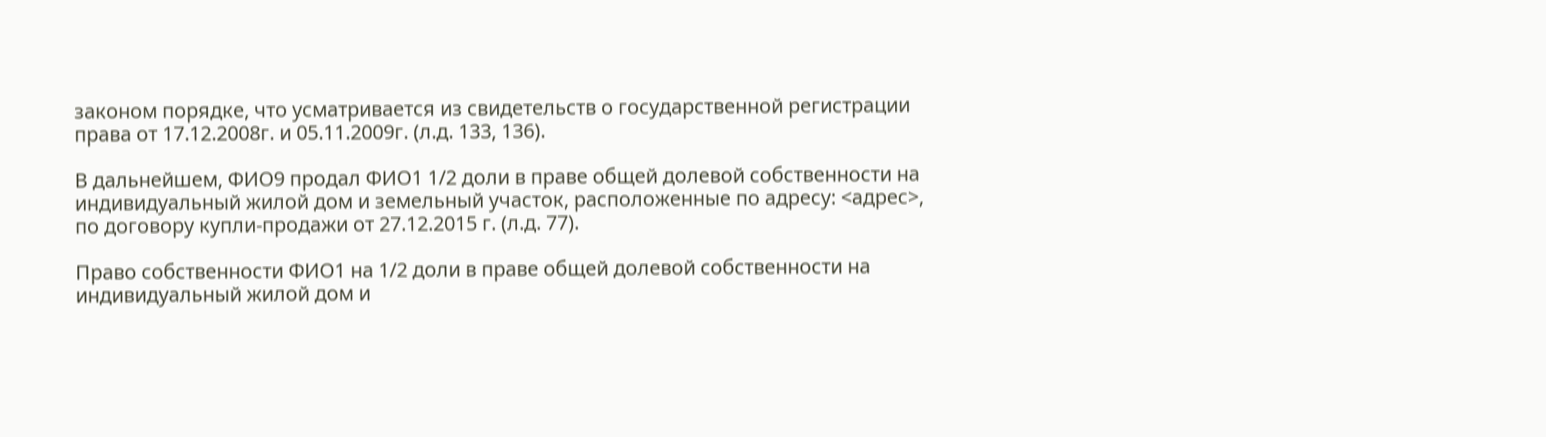законом порядке, что усматривается из свидетельств о государственной регистрации права от 17.12.2008г. и 05.11.2009г. (л.д. 133, 136).

В дальнейшем, ФИО9 продал ФИО1 1/2 доли в праве общей долевой собственности на индивидуальный жилой дом и земельный участок, расположенные по адресу: <адрес>, по договору купли-продажи от 27.12.2015 г. (л.д. 77).

Право собственности ФИО1 на 1/2 доли в праве общей долевой собственности на индивидуальный жилой дом и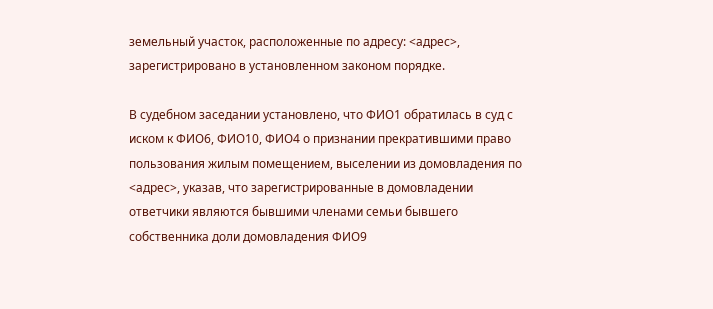земельный участок, расположенные по адресу: <адрес>, зарегистрировано в установленном законом порядке.

В судебном заседании установлено, что ФИО1 обратилась в суд с иском к ФИО6, ФИО10, ФИО4 о признании прекратившими право пользования жилым помещением, выселении из домовладения по <адрес>, указав, что зарегистрированные в домовладении ответчики являются бывшими членами семьи бывшего собственника доли домовладения ФИО9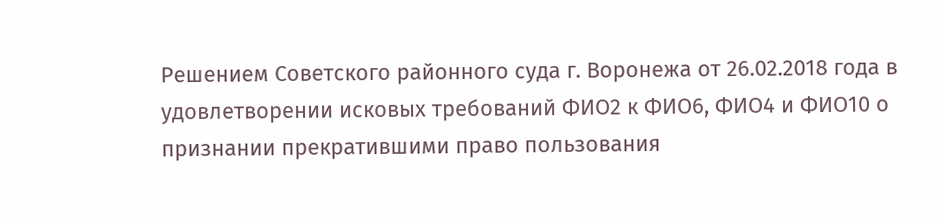Решением Советского районного суда г. Воронежа от 26.02.2018 года в удовлетворении исковых требований ФИО2 к ФИО6, ФИО4 и ФИО10 о признании прекратившими право пользования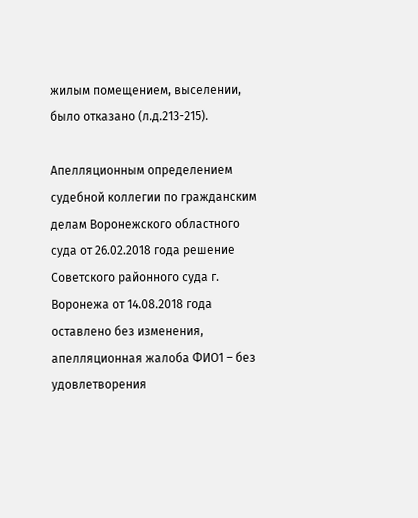жилым помещением, выселении, было отказано (л.д.213-215).

Апелляционным определением судебной коллегии по гражданским делам Воронежского областного суда от 26.02.2018 года решение Советского районного суда г. Воронежа от 14.08.2018 года оставлено без изменения, апелляционная жалоба ФИО1 – без удовлетворения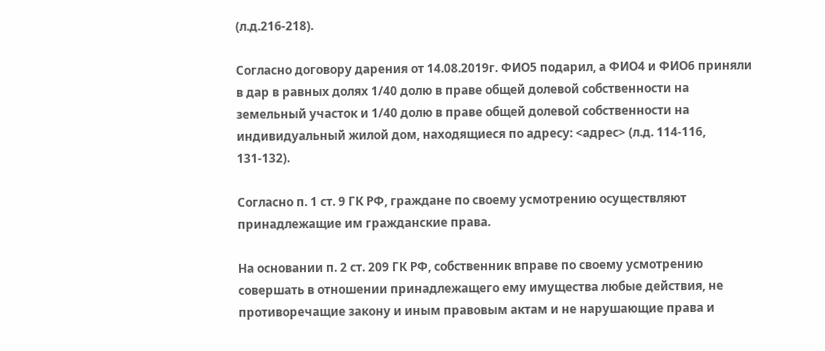(л.д.216-218).

Согласно договору дарения от 14.08.2019г. ФИО5 подарил, а ФИО4 и ФИО6 приняли в дар в равных долях 1/40 долю в праве общей долевой собственности на земельный участок и 1/40 долю в праве общей долевой собственности на индивидуальный жилой дом, находящиеся по адресу: <адрес> (л.д. 114-116, 131-132).

Согласно п. 1 ст. 9 ГК РФ, граждане по своему усмотрению осуществляют принадлежащие им гражданские права.

На основании п. 2 ст. 209 ГК РФ, собственник вправе по своему усмотрению совершать в отношении принадлежащего ему имущества любые действия, не противоречащие закону и иным правовым актам и не нарушающие права и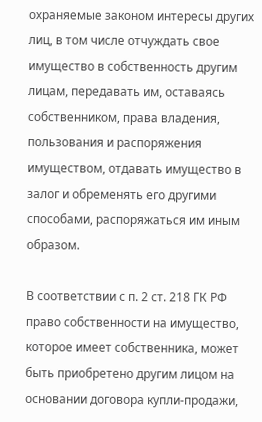охраняемые законом интересы других лиц, в том числе отчуждать свое имущество в собственность другим лицам, передавать им, оставаясь собственником, права владения, пользования и распоряжения имуществом, отдавать имущество в залог и обременять его другими способами, распоряжаться им иным образом.

В соответствии с п. 2 ст. 218 ГК РФ право собственности на имущество, которое имеет собственника, может быть приобретено другим лицом на основании договора купли-продажи,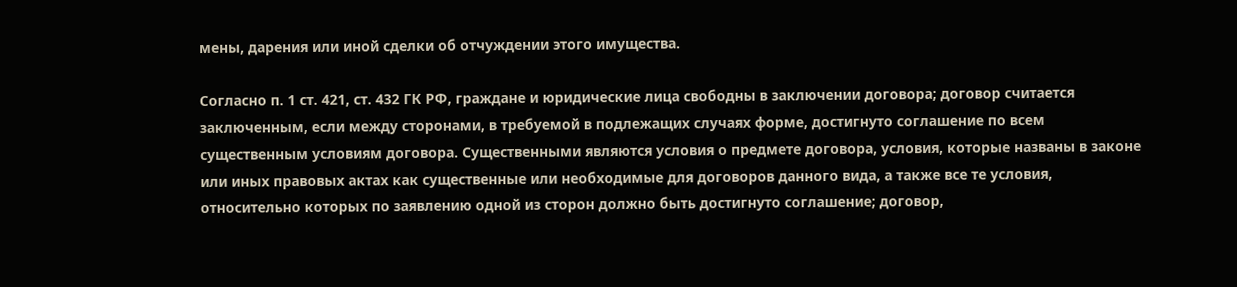мены, дарения или иной сделки об отчуждении этого имущества.

Согласно п. 1 ст. 421, ст. 432 ГК РФ, граждане и юридические лица свободны в заключении договора; договор считается заключенным, если между сторонами, в требуемой в подлежащих случаях форме, достигнуто соглашение по всем существенным условиям договора. Существенными являются условия о предмете договора, условия, которые названы в законе или иных правовых актах как существенные или необходимые для договоров данного вида, а также все те условия, относительно которых по заявлению одной из сторон должно быть достигнуто соглашение; договор,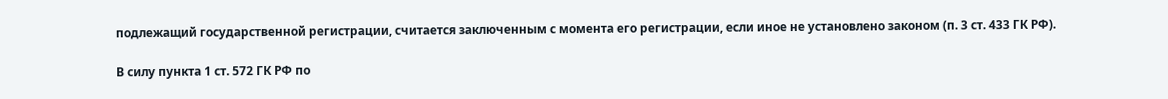подлежащий государственной регистрации, считается заключенным с момента его регистрации, если иное не установлено законом (п. 3 ст. 433 ГК РФ).

В силу пункта 1 ст. 572 ГК РФ по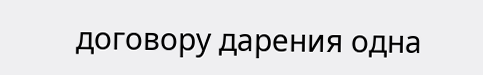договору дарения одна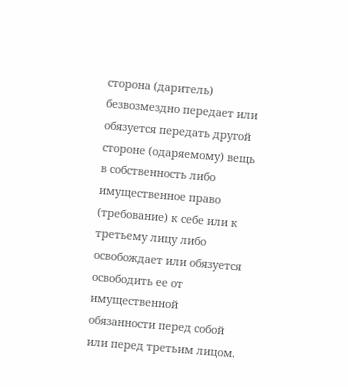сторона (даритель) безвозмездно передает или обязуется передать другой стороне (одаряемому) вещь в собственность либо имущественное право (требование) к себе или к третьему лицу либо освобождает или обязуется освободить ее от имущественной обязанности перед собой или перед третьим лицом.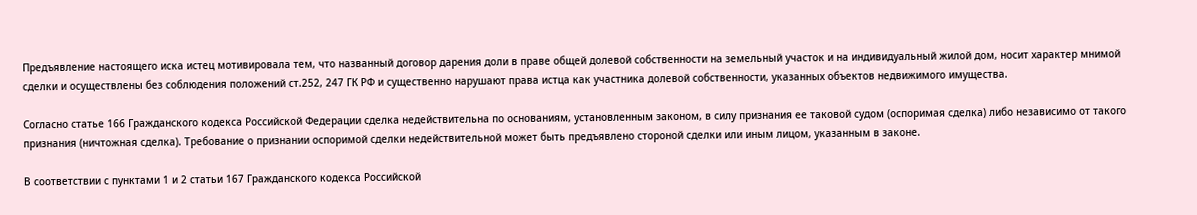Предъявление настоящего иска истец мотивировала тем, что названный договор дарения доли в праве общей долевой собственности на земельный участок и на индивидуальный жилой дом, носит характер мнимой сделки и осуществлены без соблюдения положений ст.252, 247 ГК РФ и существенно нарушают права истца как участника долевой собственности, указанных объектов недвижимого имущества.

Согласно статье 166 Гражданского кодекса Российской Федерации сделка недействительна по основаниям, установленным законом, в силу признания ее таковой судом (оспоримая сделка) либо независимо от такого признания (ничтожная сделка). Требование о признании оспоримой сделки недействительной может быть предъявлено стороной сделки или иным лицом, указанным в законе.

В соответствии с пунктами 1 и 2 статьи 167 Гражданского кодекса Российской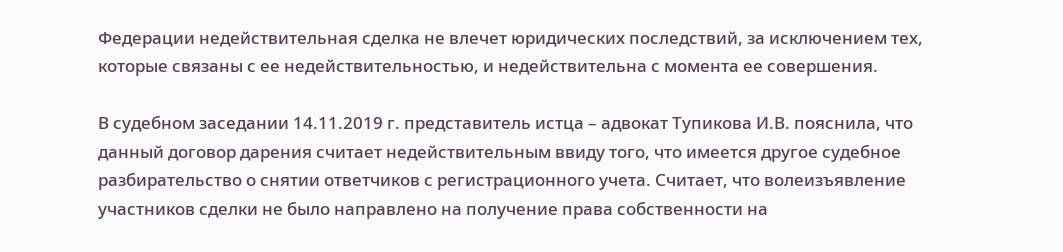Федерации недействительная сделка не влечет юридических последствий, за исключением тех, которые связаны с ее недействительностью, и недействительна с момента ее совершения.

В судебном заседании 14.11.2019 г. представитель истца – адвокат Тупикова И.В. пояснила, что данный договор дарения считает недействительным ввиду того, что имеется другое судебное разбирательство о снятии ответчиков с регистрационного учета. Считает, что волеизъявление участников сделки не было направлено на получение права собственности на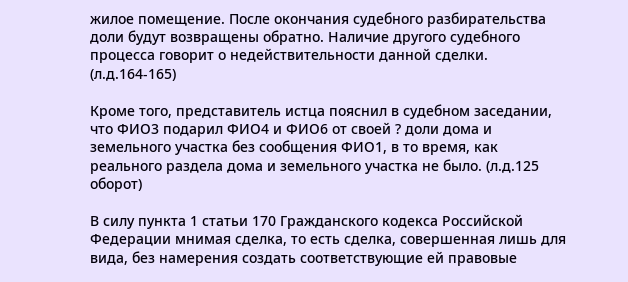жилое помещение. После окончания судебного разбирательства доли будут возвращены обратно. Наличие другого судебного процесса говорит о недействительности данной сделки. (л.д.164-165)

Кроме того, представитель истца пояснил в судебном заседании, что ФИО3 подарил ФИО4 и ФИО6 от своей ? доли дома и земельного участка без сообщения ФИО1, в то время, как реального раздела дома и земельного участка не было. (л.д.125 оборот)

В силу пункта 1 статьи 170 Гражданского кодекса Российской Федерации мнимая сделка, то есть сделка, совершенная лишь для вида, без намерения создать соответствующие ей правовые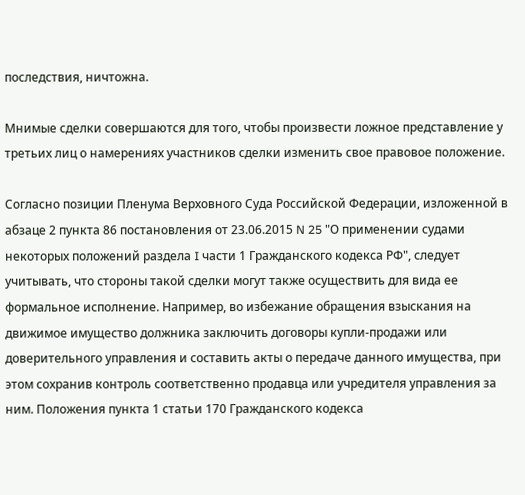последствия, ничтожна.

Мнимые сделки совершаются для того, чтобы произвести ложное представление у третьих лиц о намерениях участников сделки изменить свое правовое положение.

Согласно позиции Пленума Верховного Суда Российской Федерации, изложенной в абзаце 2 пункта 86 постановления от 23.06.2015 N 25 "О применении судами некоторых положений раздела I части 1 Гражданского кодекса РФ", следует учитывать, что стороны такой сделки могут также осуществить для вида ее формальное исполнение. Например, во избежание обращения взыскания на движимое имущество должника заключить договоры купли-продажи или доверительного управления и составить акты о передаче данного имущества, при этом сохранив контроль соответственно продавца или учредителя управления за ним. Положения пункта 1 статьи 170 Гражданского кодекса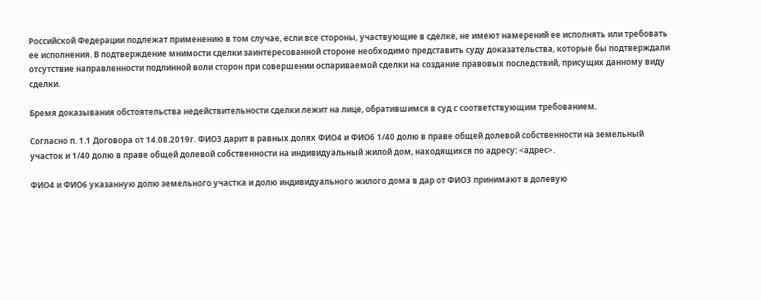Российской Федерации подлежат применению в том случае, если все стороны, участвующие в сделке, не имеют намерений ее исполнять или требовать ее исполнения. В подтверждение мнимости сделки заинтересованной стороне необходимо представить суду доказательства, которые бы подтверждали отсутствие направленности подлинной воли сторон при совершении оспариваемой сделки на создание правовых последствий, присущих данному виду сделки.

Бремя доказывания обстоятельства недействительности сделки лежит на лице, обратившимся в суд с соответствующим требованием.

Согласно п. 1.1 Договора от 14.08.2019г. ФИО3 дарит в равных долях ФИО4 и ФИО6 1/40 долю в праве общей долевой собственности на земельный участок и 1/40 долю в праве общей долевой собственности на индивидуальный жилой дом, находящихся по адресу: <адрес>.

ФИО4 и ФИО6 указанную долю земельного участка и долю индивидуального жилого дома в дар от ФИО3 принимают в долевую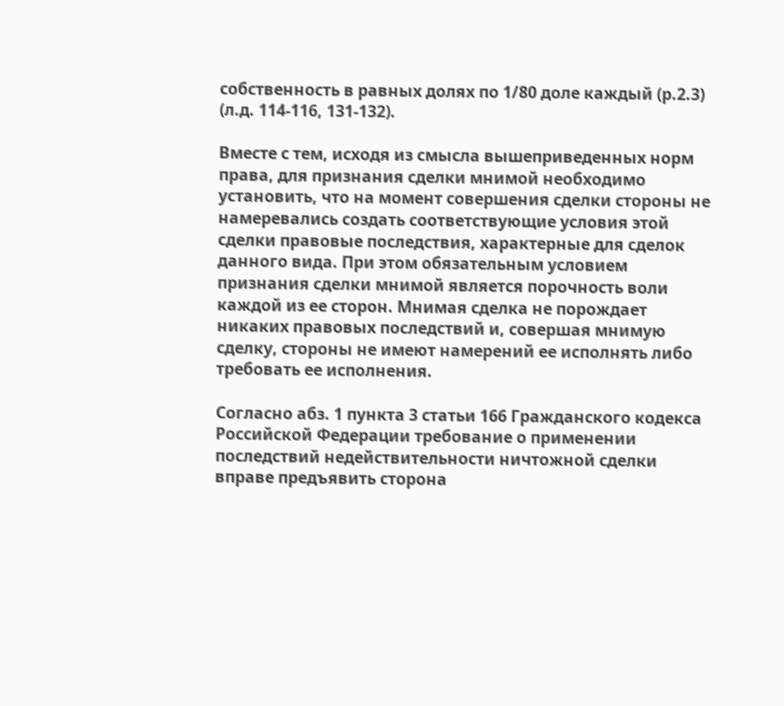собственность в равных долях по 1/80 доле каждый (р.2.3) (л.д. 114-116, 131-132).

Вместе с тем, исходя из смысла вышеприведенных норм права, для признания сделки мнимой необходимо установить, что на момент совершения сделки стороны не намеревались создать соответствующие условия этой сделки правовые последствия, характерные для сделок данного вида. При этом обязательным условием признания сделки мнимой является порочность воли каждой из ее сторон. Мнимая сделка не порождает никаких правовых последствий и, совершая мнимую сделку, стороны не имеют намерений ее исполнять либо требовать ее исполнения.

Согласно абз. 1 пункта 3 статьи 166 Гражданского кодекса Российской Федерации требование о применении последствий недействительности ничтожной сделки вправе предъявить сторона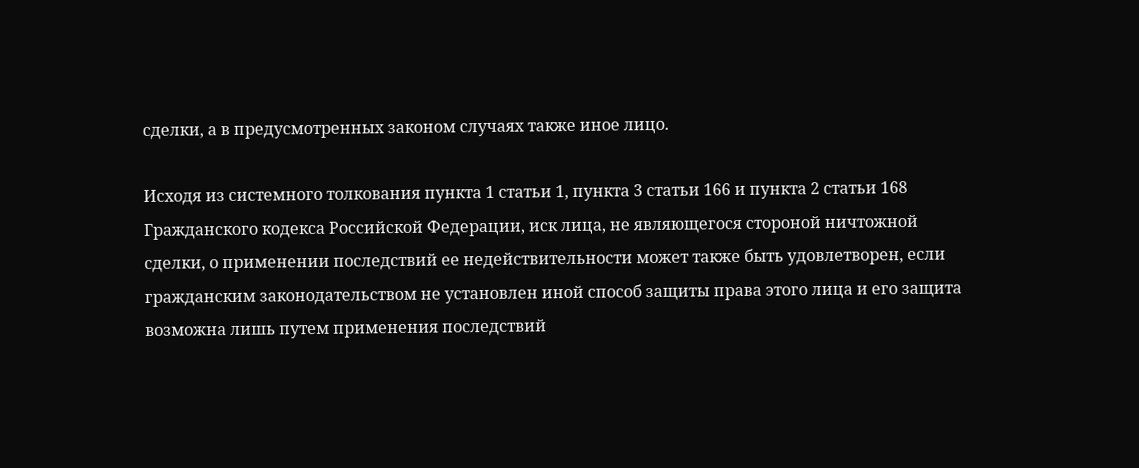сделки, а в предусмотренных законом случаях также иное лицо.

Исходя из системного толкования пункта 1 статьи 1, пункта 3 статьи 166 и пункта 2 статьи 168 Гражданского кодекса Российской Федерации, иск лица, не являющегося стороной ничтожной сделки, о применении последствий ее недействительности может также быть удовлетворен, если гражданским законодательством не установлен иной способ защиты права этого лица и его защита возможна лишь путем применения последствий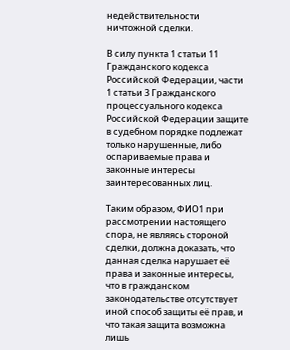недействительности ничтожной сделки.

В силу пункта 1 статьи 11 Гражданского кодекса Российской Федерации, части 1 статьи 3 Гражданского процессуального кодекса Российской Федерации защите в судебном порядке подлежат только нарушенные, либо оспариваемые права и законные интересы заинтересованных лиц.

Таким образом, ФИО1 при рассмотрении настоящего спора, не являясь стороной сделки, должна доказать, что данная сделка нарушает её права и законные интересы, что в гражданском законодательстве отсутствует иной способ защиты её прав, и что такая защита возможна лишь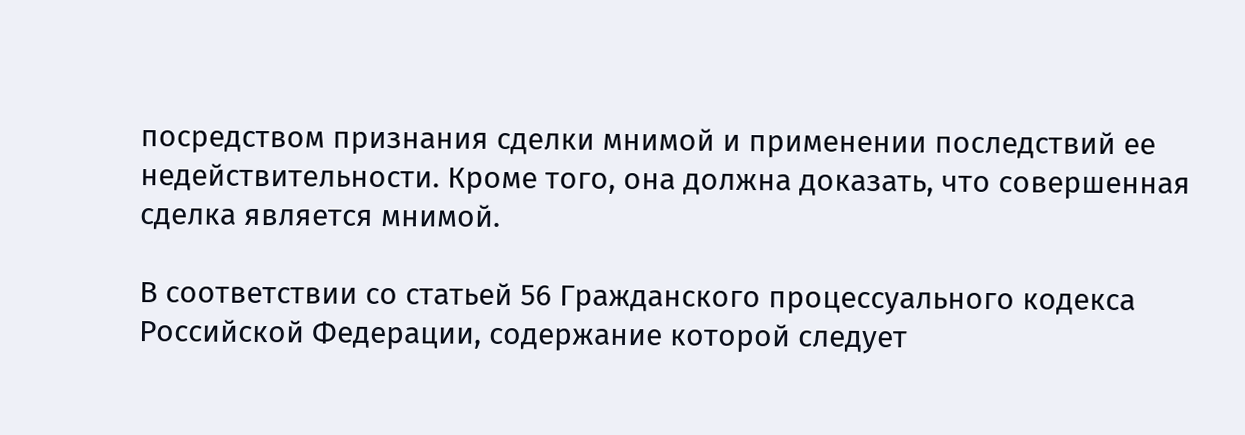посредством признания сделки мнимой и применении последствий ее недействительности. Кроме того, она должна доказать, что совершенная сделка является мнимой.

В соответствии со статьей 56 Гражданского процессуального кодекса Российской Федерации, содержание которой следует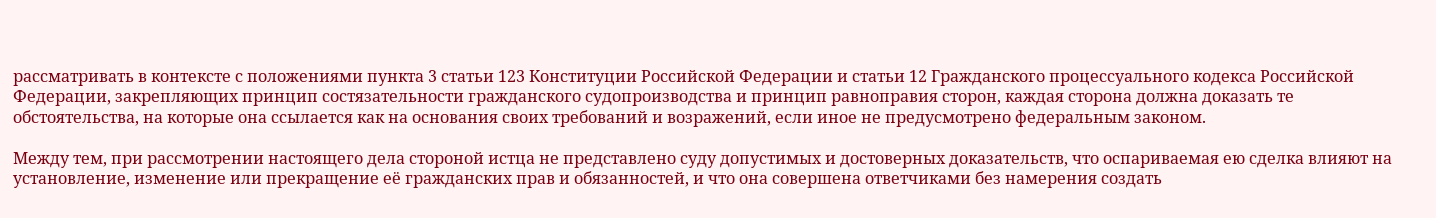рассматривать в контексте с положениями пункта 3 статьи 123 Конституции Российской Федерации и статьи 12 Гражданского процессуального кодекса Российской Федерации, закрепляющих принцип состязательности гражданского судопроизводства и принцип равноправия сторон, каждая сторона должна доказать те обстоятельства, на которые она ссылается как на основания своих требований и возражений, если иное не предусмотрено федеральным законом.

Между тем, при рассмотрении настоящего дела стороной истца не представлено суду допустимых и достоверных доказательств, что оспариваемая ею сделка влияют на установление, изменение или прекращение её гражданских прав и обязанностей, и что она совершена ответчиками без намерения создать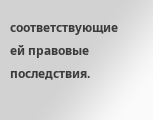соответствующие ей правовые последствия.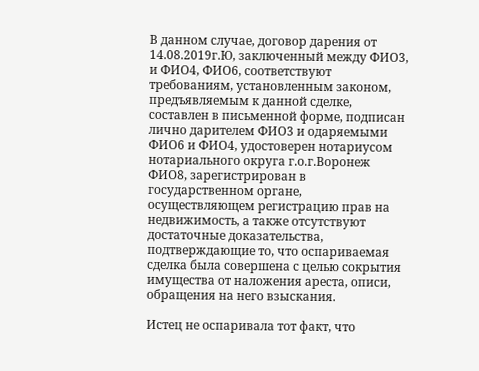В данном случае, договор дарения от 14.08.2019г.Ю, заключенный между ФИО3, и ФИО4, ФИО6, соответствуют требованиям, установленным законом, предъявляемым к данной сделке, составлен в письменной форме, подписан лично дарителем ФИО3 и одаряемыми ФИО6 и ФИО4, удостоверен нотариусом нотариального округа г.о.г.Воронеж ФИО8, зарегистрирован в государственном органе, осуществляющем регистрацию прав на недвижимость, а также отсутствуют достаточные доказательства, подтверждающие то, что оспариваемая сделка была совершена с целью сокрытия имущества от наложения ареста, описи, обращения на него взыскания.

Истец не оспаривала тот факт, что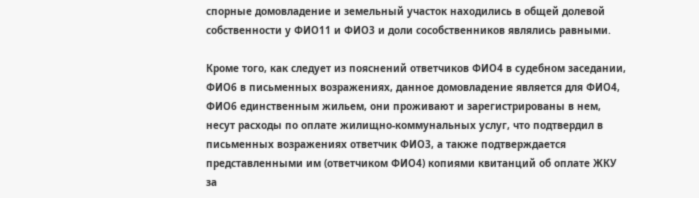спорные домовладение и земельный участок находились в общей долевой собственности у ФИО11 и ФИО3 и доли сособственников являлись равными.

Кроме того, как следует из пояснений ответчиков ФИО4 в судебном заседании, ФИО6 в письменных возражениях, данное домовладение является для ФИО4, ФИО6 единственным жильем, они проживают и зарегистрированы в нем, несут расходы по оплате жилищно-коммунальных услуг, что подтвердил в письменных возражениях ответчик ФИО3, а также подтверждается представленными им (ответчиком ФИО4) копиями квитанций об оплате ЖКУ за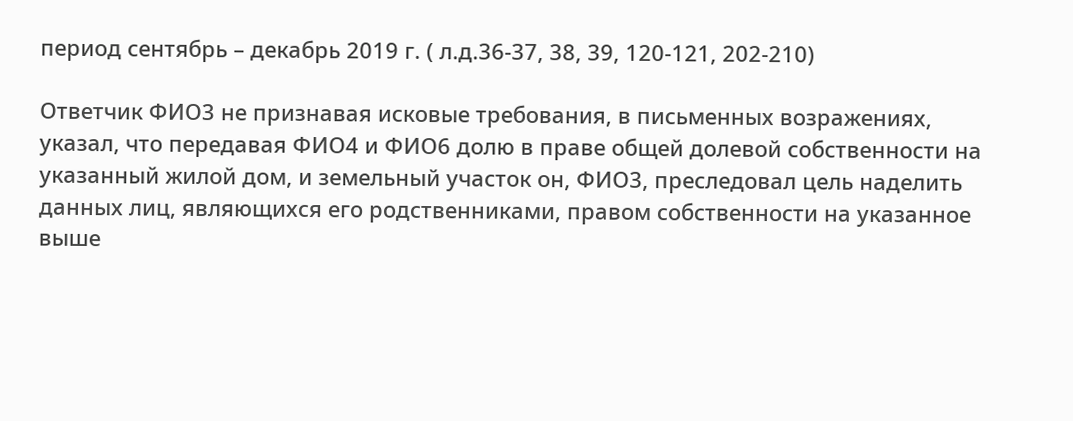период сентябрь – декабрь 2019 г. ( л.д.36-37, 38, 39, 120-121, 202-210)

Ответчик ФИО3 не признавая исковые требования, в письменных возражениях, указал, что передавая ФИО4 и ФИО6 долю в праве общей долевой собственности на указанный жилой дом, и земельный участок он, ФИО3, преследовал цель наделить данных лиц, являющихся его родственниками, правом собственности на указанное выше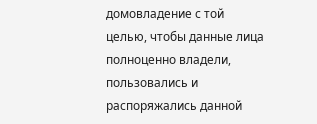домовладение с той целью, чтобы данные лица полноценно владели, пользовались и распоряжались данной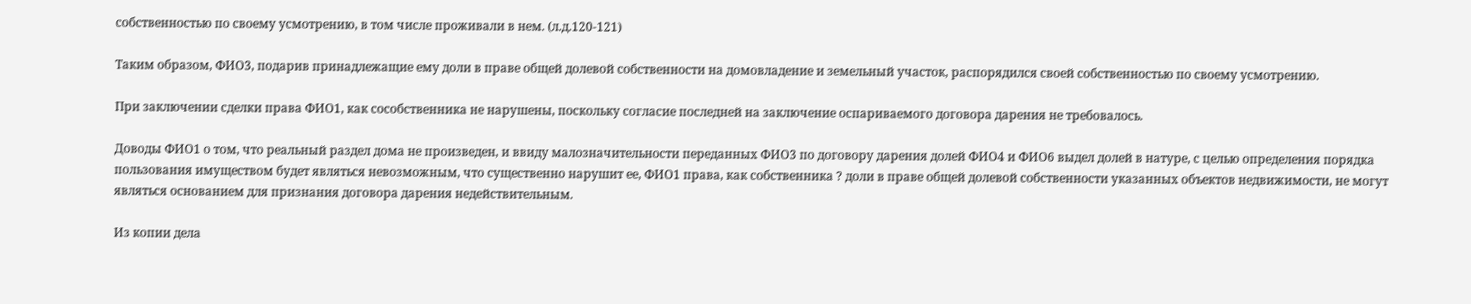собственностью по своему усмотрению, в том числе проживали в нем. (л.д.120-121)

Таким образом, ФИО3, подарив принадлежащие ему доли в праве общей долевой собственности на домовладение и земельный участок, распорядился своей собственностью по своему усмотрению.

При заключении сделки права ФИО1, как сособственника не нарушены, поскольку согласие последней на заключение оспариваемого договора дарения не требовалось.

Доводы ФИО1 о том, что реальный раздел дома не произведен, и ввиду малозначительности переданных ФИО3 по договору дарения долей ФИО4 и ФИО6 выдел долей в натуре, с целью определения порядка пользования имуществом будет являться невозможным, что существенно нарушит ее, ФИО1 права, как собственника ? доли в праве общей долевой собственности указанных объектов недвижимости, не могут являться основанием для признания договора дарения недействительным.

Из копии дела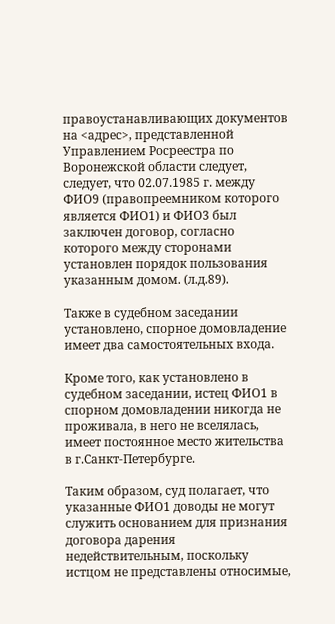правоустанавливающих документов на <адрес>, представленной Управлением Росреестра по Воронежской области следует, следует, что 02.07.1985 г. между ФИО9 (правопреемником которого является ФИО1) и ФИО3 был заключен договор, согласно которого между сторонами установлен порядок пользования указанным домом. (л.д.89).

Также в судебном заседании установлено, спорное домовладение имеет два самостоятельных входа.

Кроме того, как установлено в судебном заседании, истец ФИО1 в спорном домовладении никогда не проживала, в него не вселялась, имеет постоянное место жительства в г.Санкт-Петербурге.

Таким образом, суд полагает, что указанные ФИО1 доводы не могут служить основанием для признания договора дарения недействительным, поскольку истцом не представлены относимые,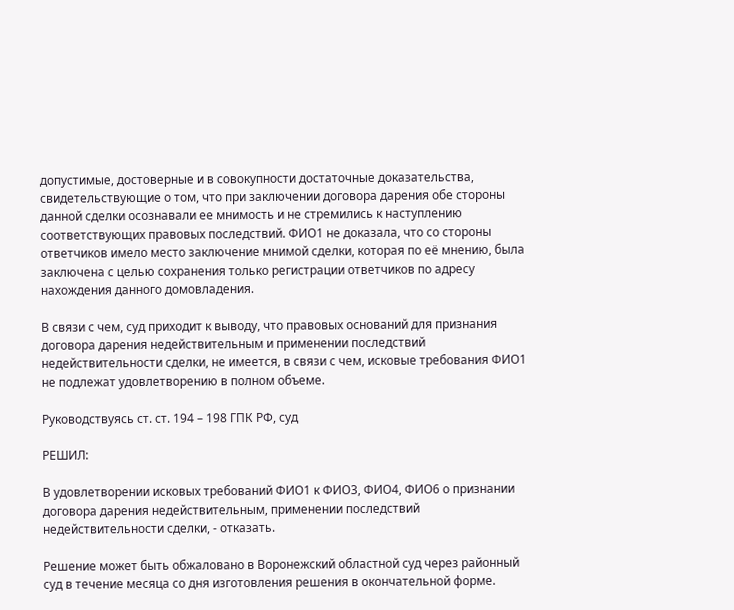допустимые, достоверные и в совокупности достаточные доказательства, свидетельствующие о том, что при заключении договора дарения обе стороны данной сделки осознавали ее мнимость и не стремились к наступлению соответствующих правовых последствий. ФИО1 не доказала, что со стороны ответчиков имело место заключение мнимой сделки, которая по её мнению, была заключена с целью сохранения только регистрации ответчиков по адресу нахождения данного домовладения.

В связи с чем, суд приходит к выводу, что правовых оснований для признания договора дарения недействительным и применении последствий недействительности сделки, не имеется, в связи с чем, исковые требования ФИО1 не подлежат удовлетворению в полном объеме.

Руководствуясь ст. ст. 194 – 198 ГПК РФ, суд

РЕШИЛ:

В удовлетворении исковых требований ФИО1 к ФИО3, ФИО4, ФИО6 о признании договора дарения недействительным, применении последствий недействительности сделки, - отказать.

Решение может быть обжаловано в Воронежский областной суд через районный суд в течение месяца со дня изготовления решения в окончательной форме.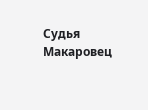Судья Макаровец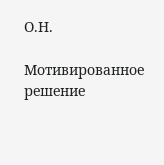О.Н.

Мотивированное решение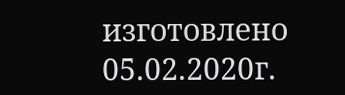изготовлено 05.02.2020г.